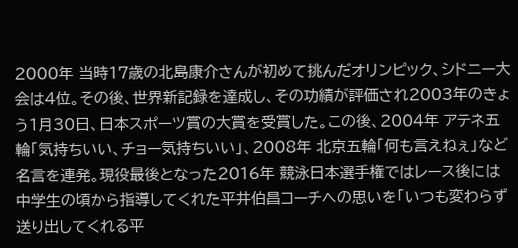2000年 当時17歳の北島康介さんが初めて挑んだオリンピック、シドニー大会は4位。その後、世界新記録を達成し、その功績が評価され2003年のきょう1月30日、日本スポーツ賞の大賞を受賞した。この後、2004年 アテネ五輪「気持ちいい、チョー気持ちいい」、2008年 北京五輪「何も言えねぇ」など名言を連発。現役最後となった2016年 競泳日本選手権ではレース後には中学生の頃から指導してくれた平井伯昌コーチへの思いを「いつも変わらず送り出してくれる平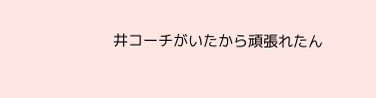井コーチがいたから頑張れたん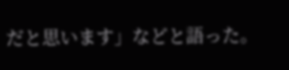だと思います」などと語った。